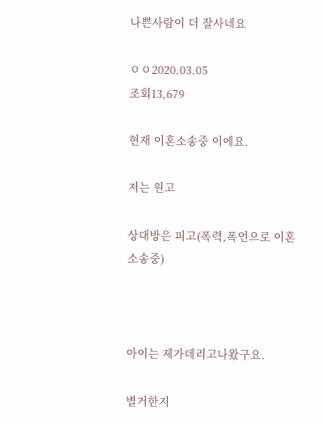나쁜사람이 더 잘사네요

ㅇㅇ2020.03.05
조회13,679

현재 이혼소송중 이에요.

저는 원고

상대방은 피고(폭력,폭언으로 이혼소송중)



아이는 제가데리고나왔구요.

별거한지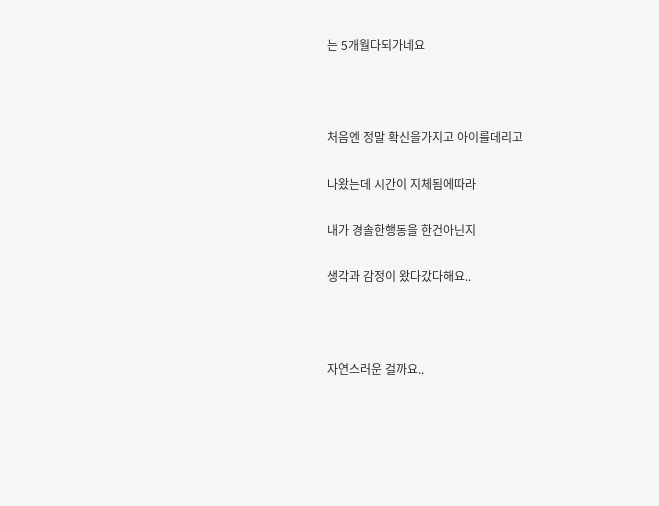는 5개월다되가네요



처음엔 정말 확신을가지고 아이를데리고

나왔는데 시간이 지체됨에따라

내가 경솔한행동을 한건아닌지

생각과 감정이 왔다갔다해요..



자연스러운 걸까요..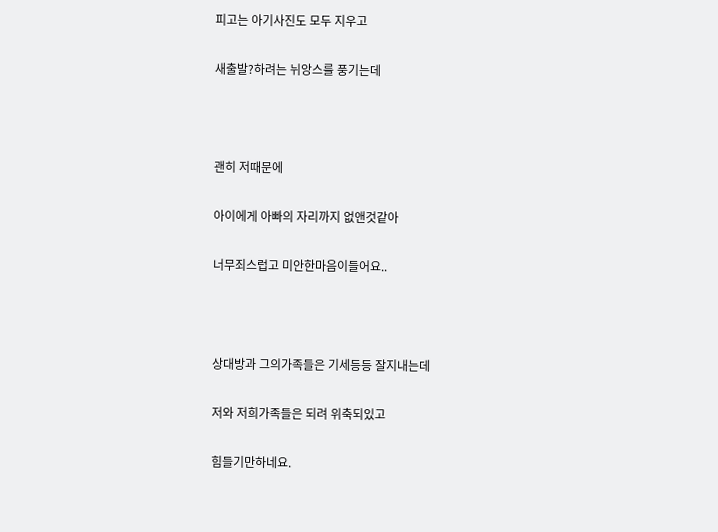피고는 아기사진도 모두 지우고

새출발?하려는 뉘앙스를 풍기는데



괜히 저때문에

아이에게 아빠의 자리까지 없앤것같아

너무죄스럽고 미안한마음이들어요..



상대방과 그의가족들은 기세등등 잘지내는데

저와 저희가족들은 되려 위축되있고

힘들기만하네요.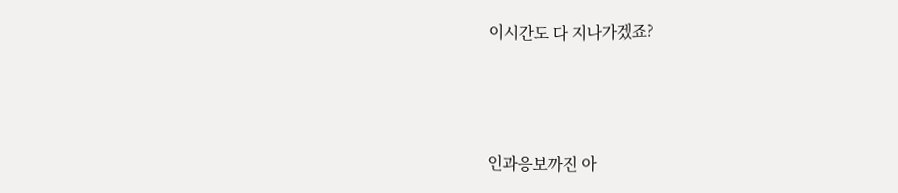이시간도 다 지나가겠죠?



인과응보까진 아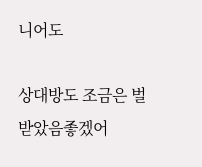니어도

상대방도 조금은 벌받았음좋겠어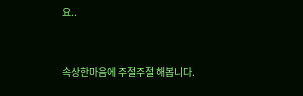요..



속상한마음에 주절주절 해봅니다.